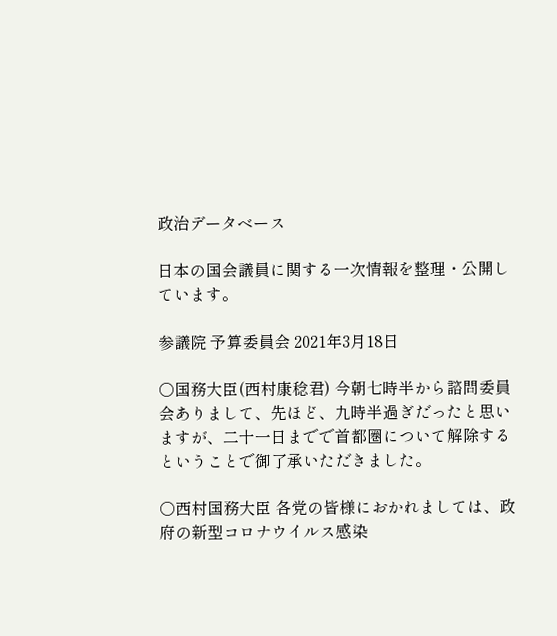政治データベース

日本の国会議員に関する一次情報を整理・公開しています。

参議院 予算委員会 2021年3月18日

○国務大臣(西村康稔君) 今朝七時半から諮問委員会ありまして、先ほど、九時半過ぎだったと思いますが、二十一日までで首都圏について解除するということで御了承いただきました。

○西村国務大臣 各党の皆様におかれましては、政府の新型コロナウイルス感染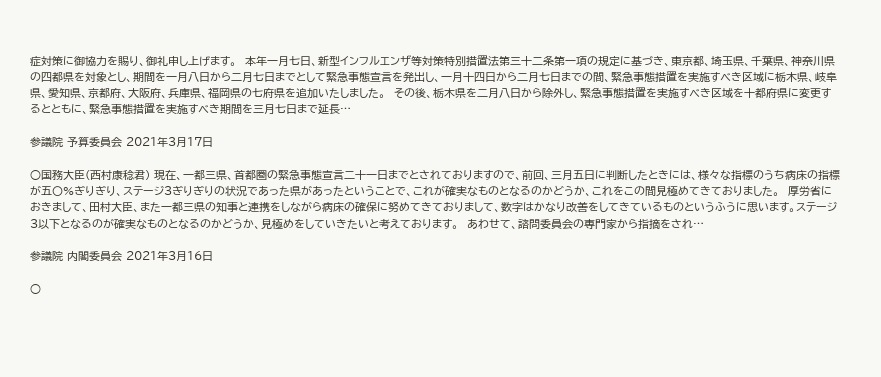症対策に御協力を賜り、御礼申し上げます。  本年一月七日、新型インフルエンザ等対策特別措置法第三十二条第一項の規定に基づき、東京都、埼玉県、千葉県、神奈川県の四都県を対象とし、期間を一月八日から二月七日までとして緊急事態宣言を発出し、一月十四日から二月七日までの間、緊急事態措置を実施すべき区域に栃木県、岐阜県、愛知県、京都府、大阪府、兵庫県、福岡県の七府県を追加いたしました。  その後、栃木県を二月八日から除外し、緊急事態措置を実施すべき区域を十都府県に変更するとともに、緊急事態措置を実施すべき期間を三月七日まで延長…

参議院 予算委員会 2021年3月17日

○国務大臣(西村康稔君) 現在、一都三県、首都圏の緊急事態宣言二十一日までとされておりますので、前回、三月五日に判断したときには、様々な指標のうち病床の指標が五〇%ぎりぎり、ステージ3ぎりぎりの状況であった県があったということで、これが確実なものとなるのかどうか、これをこの間見極めてきておりました。  厚労省におきまして、田村大臣、また一都三県の知事と連携をしながら病床の確保に努めてきておりまして、数字はかなり改善をしてきているものというふうに思います。ステージ3以下となるのが確実なものとなるのかどうか、見極めをしていきたいと考えております。  あわせて、諮問委員会の専門家から指摘をされ…

参議院 内閣委員会 2021年3月16日

○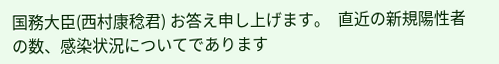国務大臣(西村康稔君) お答え申し上げます。  直近の新規陽性者の数、感染状況についてであります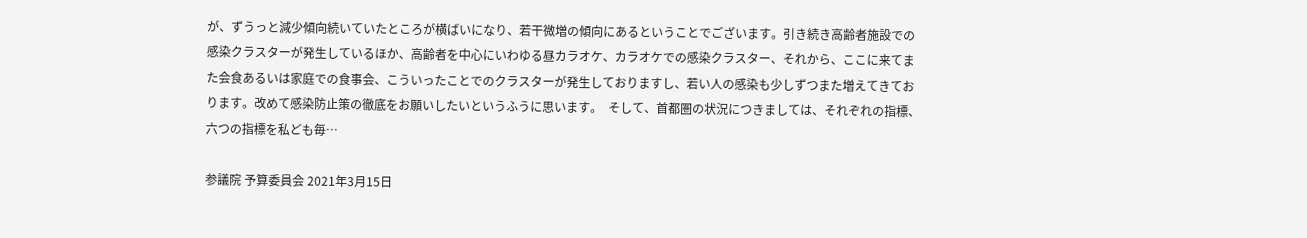が、ずうっと減少傾向続いていたところが横ばいになり、若干微増の傾向にあるということでございます。引き続き高齢者施設での感染クラスターが発生しているほか、高齢者を中心にいわゆる昼カラオケ、カラオケでの感染クラスター、それから、ここに来てまた会食あるいは家庭での食事会、こういったことでのクラスターが発生しておりますし、若い人の感染も少しずつまた増えてきております。改めて感染防止策の徹底をお願いしたいというふうに思います。  そして、首都圏の状況につきましては、それぞれの指標、六つの指標を私ども毎…

参議院 予算委員会 2021年3月15日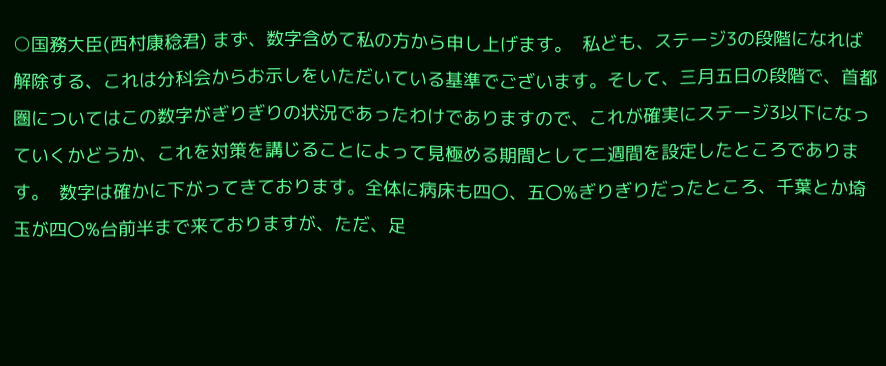○国務大臣(西村康稔君) まず、数字含めて私の方から申し上げます。  私ども、ステージ3の段階になれば解除する、これは分科会からお示しをいただいている基準でございます。そして、三月五日の段階で、首都圏についてはこの数字がぎりぎりの状況であったわけでありますので、これが確実にステージ3以下になっていくかどうか、これを対策を講じることによって見極める期間として二週間を設定したところであります。  数字は確かに下がってきております。全体に病床も四〇、五〇%ぎりぎりだったところ、千葉とか埼玉が四〇%台前半まで来ておりますが、ただ、足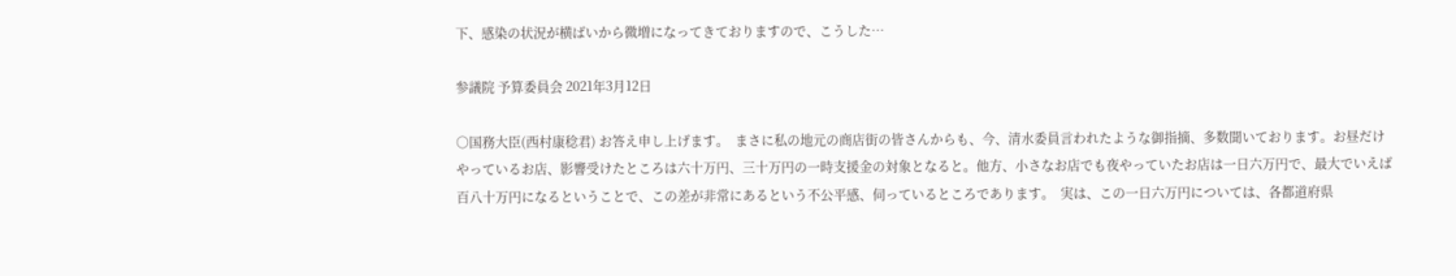下、感染の状況が横ばいから微増になってきておりますので、こうした…

参議院 予算委員会 2021年3月12日

○国務大臣(西村康稔君) お答え申し上げます。  まさに私の地元の商店街の皆さんからも、今、清水委員言われたような御指摘、多数聞いております。お昼だけやっているお店、影響受けたところは六十万円、三十万円の一時支援金の対象となると。他方、小さなお店でも夜やっていたお店は一日六万円で、最大でいえば百八十万円になるということで、この差が非常にあるという不公平感、伺っているところであります。  実は、この一日六万円については、各都道府県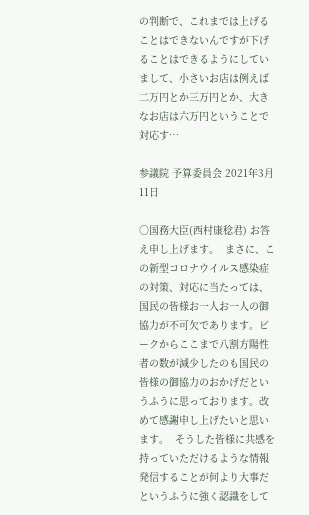の判断で、これまでは上げることはできないんですが下げることはできるようにしていまして、小さいお店は例えば二万円とか三万円とか、大きなお店は六万円ということで対応す…

参議院 予算委員会 2021年3月11日

○国務大臣(西村康稔君) お答え申し上げます。  まさに、この新型コロナウイルス感染症の対策、対応に当たっては、国民の皆様お一人お一人の御協力が不可欠であります。ピークからここまで八割方陽性者の数が減少したのも国民の皆様の御協力のおかげだというふうに思っております。改めて感謝申し上げたいと思います。  そうした皆様に共感を持っていただけるような情報発信することが何より大事だというふうに強く認識をして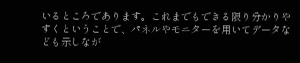いるところであります。これまでもできる限り分かりやすくということで、パネルやモニターを用いてデータなども示しなが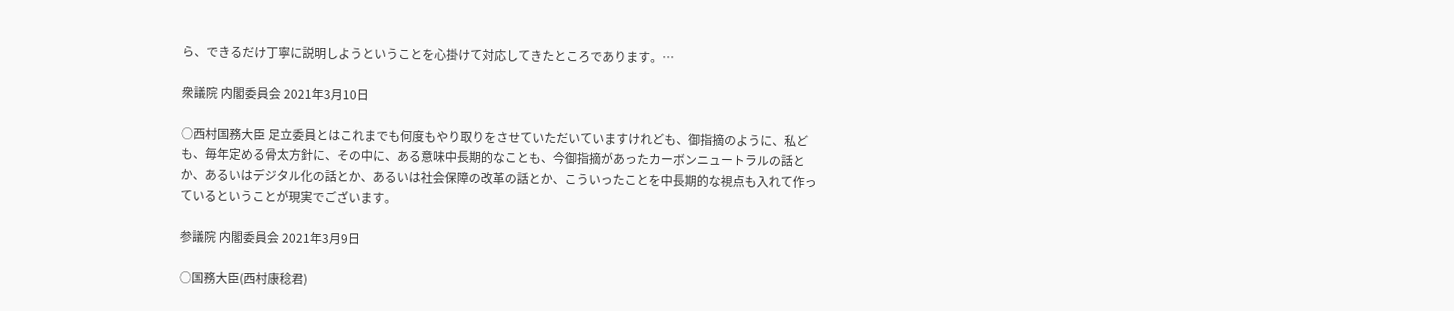ら、できるだけ丁寧に説明しようということを心掛けて対応してきたところであります。…

衆議院 内閣委員会 2021年3月10日

○西村国務大臣 足立委員とはこれまでも何度もやり取りをさせていただいていますけれども、御指摘のように、私ども、毎年定める骨太方針に、その中に、ある意味中長期的なことも、今御指摘があったカーボンニュートラルの話とか、あるいはデジタル化の話とか、あるいは社会保障の改革の話とか、こういったことを中長期的な視点も入れて作っているということが現実でございます。

参議院 内閣委員会 2021年3月9日

○国務大臣(西村康稔君)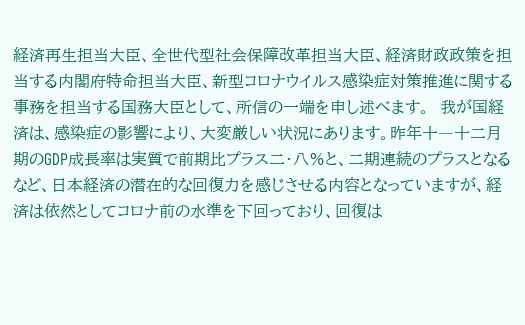経済再生担当大臣、全世代型社会保障改革担当大臣、経済財政政策を担当する内閣府特命担当大臣、新型コロナウイルス感染症対策推進に関する事務を担当する国務大臣として、所信の一端を申し述べます。  我が国経済は、感染症の影響により、大変厳しい状況にあります。昨年十―十二月期のGDP成長率は実質で前期比プラス二・八%と、二期連続のプラスとなるなど、日本経済の潜在的な回復力を感じさせる内容となっていますが、経済は依然としてコロナ前の水準を下回っており、回復は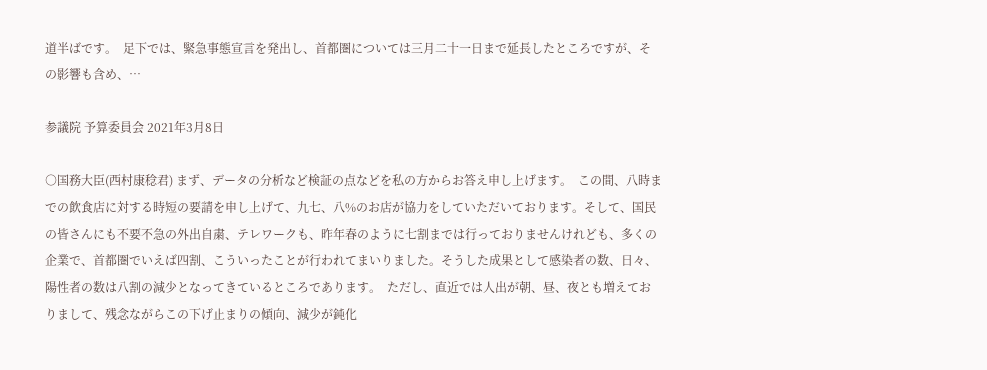道半ばです。  足下では、緊急事態宣言を発出し、首都圏については三月二十一日まで延長したところですが、その影響も含め、…

参議院 予算委員会 2021年3月8日

○国務大臣(西村康稔君) まず、データの分析など検証の点などを私の方からお答え申し上げます。  この間、八時までの飲食店に対する時短の要請を申し上げて、九七、八%のお店が協力をしていただいております。そして、国民の皆さんにも不要不急の外出自粛、テレワークも、昨年春のように七割までは行っておりませんけれども、多くの企業で、首都圏でいえば四割、こういったことが行われてまいりました。そうした成果として感染者の数、日々、陽性者の数は八割の減少となってきているところであります。  ただし、直近では人出が朝、昼、夜とも増えておりまして、残念ながらこの下げ止まりの傾向、減少が鈍化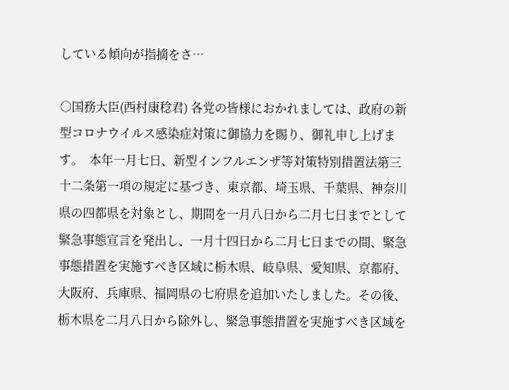している傾向が指摘をさ…

○国務大臣(西村康稔君) 各党の皆様におかれましては、政府の新型コロナウイルス感染症対策に御協力を賜り、御礼申し上げます。  本年一月七日、新型インフルエンザ等対策特別措置法第三十二条第一項の規定に基づき、東京都、埼玉県、千葉県、神奈川県の四都県を対象とし、期間を一月八日から二月七日までとして緊急事態宣言を発出し、一月十四日から二月七日までの間、緊急事態措置を実施すべき区域に栃木県、岐阜県、愛知県、京都府、大阪府、兵庫県、福岡県の七府県を追加いたしました。その後、栃木県を二月八日から除外し、緊急事態措置を実施すべき区域を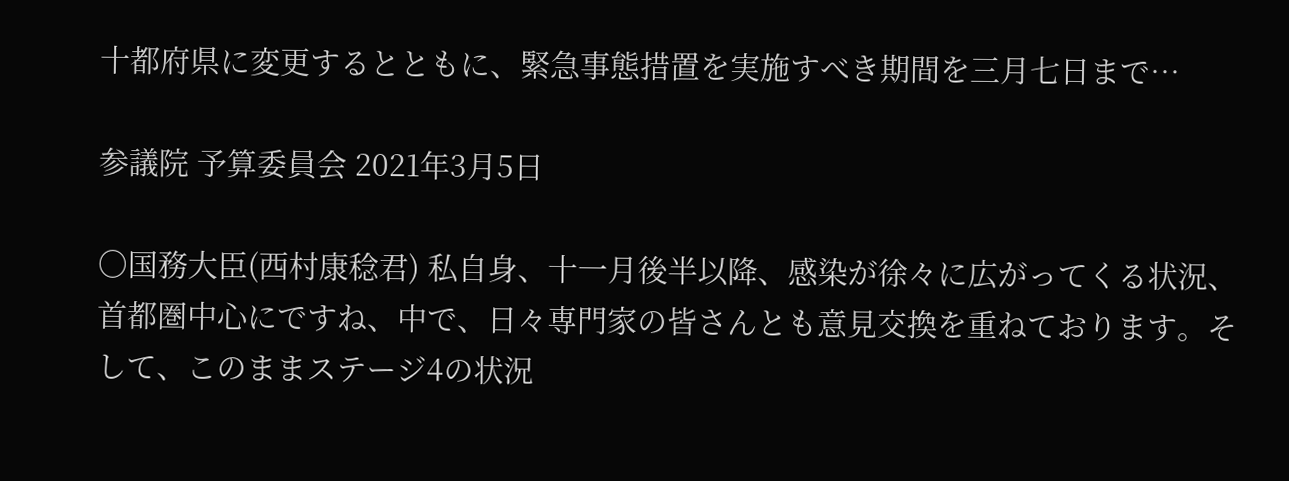十都府県に変更するとともに、緊急事態措置を実施すべき期間を三月七日まで…

参議院 予算委員会 2021年3月5日

○国務大臣(西村康稔君) 私自身、十一月後半以降、感染が徐々に広がってくる状況、首都圏中心にですね、中で、日々専門家の皆さんとも意見交換を重ねております。そして、このままステージ4の状況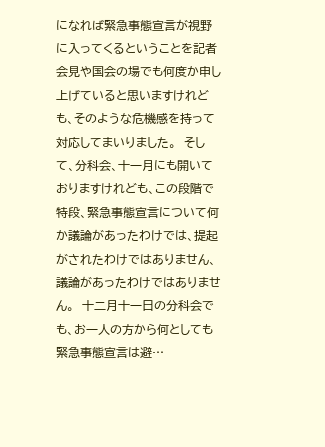になれば緊急事態宣言が視野に入ってくるということを記者会見や国会の場でも何度か申し上げていると思いますけれども、そのような危機感を持って対応してまいりました。  そして、分科会、十一月にも開いておりますけれども、この段階で特段、緊急事態宣言について何か議論があったわけでは、提起がされたわけではありません、議論があったわけではありません。  十二月十一日の分科会でも、お一人の方から何としても緊急事態宣言は避…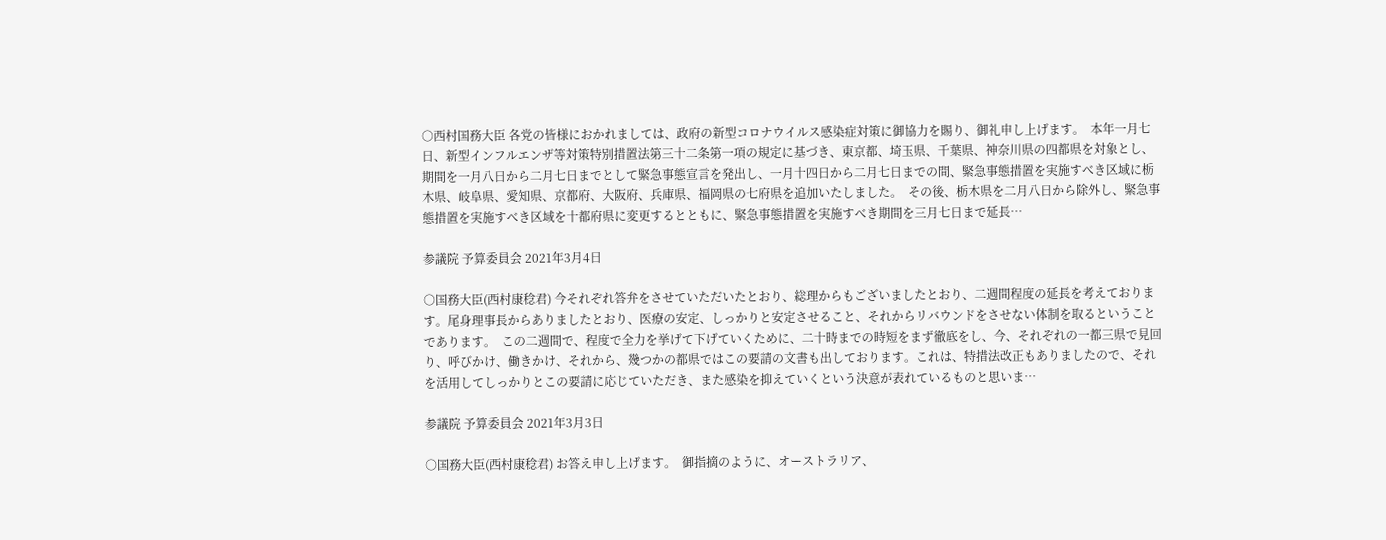○西村国務大臣 各党の皆様におかれましては、政府の新型コロナウイルス感染症対策に御協力を賜り、御礼申し上げます。  本年一月七日、新型インフルエンザ等対策特別措置法第三十二条第一項の規定に基づき、東京都、埼玉県、千葉県、神奈川県の四都県を対象とし、期間を一月八日から二月七日までとして緊急事態宣言を発出し、一月十四日から二月七日までの間、緊急事態措置を実施すべき区域に栃木県、岐阜県、愛知県、京都府、大阪府、兵庫県、福岡県の七府県を追加いたしました。  その後、栃木県を二月八日から除外し、緊急事態措置を実施すべき区域を十都府県に変更するとともに、緊急事態措置を実施すべき期間を三月七日まで延長…

参議院 予算委員会 2021年3月4日

○国務大臣(西村康稔君) 今それぞれ答弁をさせていただいたとおり、総理からもございましたとおり、二週間程度の延長を考えております。尾身理事長からありましたとおり、医療の安定、しっかりと安定させること、それからリバウンドをさせない体制を取るということであります。  この二週間で、程度で全力を挙げて下げていくために、二十時までの時短をまず徹底をし、今、それぞれの一都三県で見回り、呼びかけ、働きかけ、それから、幾つかの都県ではこの要請の文書も出しております。これは、特措法改正もありましたので、それを活用してしっかりとこの要請に応じていただき、また感染を抑えていくという決意が表れているものと思いま…

参議院 予算委員会 2021年3月3日

○国務大臣(西村康稔君) お答え申し上げます。  御指摘のように、オーストラリア、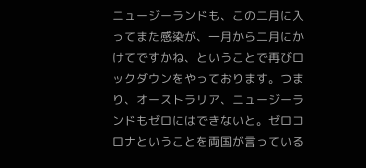ニュージーランドも、この二月に入ってまた感染が、一月から二月にかけてですかね、ということで再びロックダウンをやっております。つまり、オーストラリア、ニュージーランドもゼロにはできないと。ゼロコロナということを両国が言っている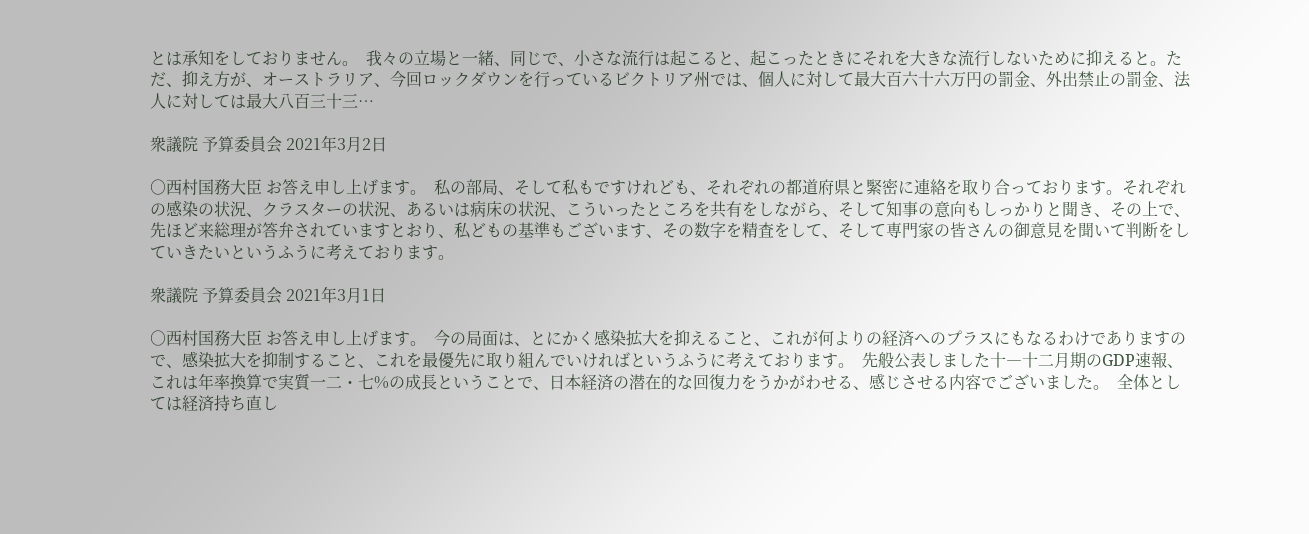とは承知をしておりません。  我々の立場と一緒、同じで、小さな流行は起こると、起こったときにそれを大きな流行しないために抑えると。ただ、抑え方が、オーストラリア、今回ロックダウンを行っているビクトリア州では、個人に対して最大百六十六万円の罰金、外出禁止の罰金、法人に対しては最大八百三十三…

衆議院 予算委員会 2021年3月2日

○西村国務大臣 お答え申し上げます。  私の部局、そして私もですけれども、それぞれの都道府県と緊密に連絡を取り合っております。それぞれの感染の状況、クラスターの状況、あるいは病床の状況、こういったところを共有をしながら、そして知事の意向もしっかりと聞き、その上で、先ほど来総理が答弁されていますとおり、私どもの基準もございます、その数字を精査をして、そして専門家の皆さんの御意見を聞いて判断をしていきたいというふうに考えております。

衆議院 予算委員会 2021年3月1日

○西村国務大臣 お答え申し上げます。  今の局面は、とにかく感染拡大を抑えること、これが何よりの経済へのプラスにもなるわけでありますので、感染拡大を抑制すること、これを最優先に取り組んでいければというふうに考えております。  先般公表しました十―十二月期のGDP速報、これは年率換算で実質一二・七%の成長ということで、日本経済の潜在的な回復力をうかがわせる、感じさせる内容でございました。  全体としては経済持ち直し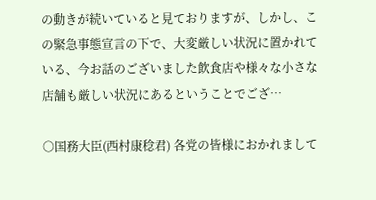の動きが続いていると見ておりますが、しかし、この緊急事態宣言の下で、大変厳しい状況に置かれている、今お話のございました飲食店や様々な小さな店舗も厳しい状況にあるということでござ…

○国務大臣(西村康稔君) 各党の皆様におかれまして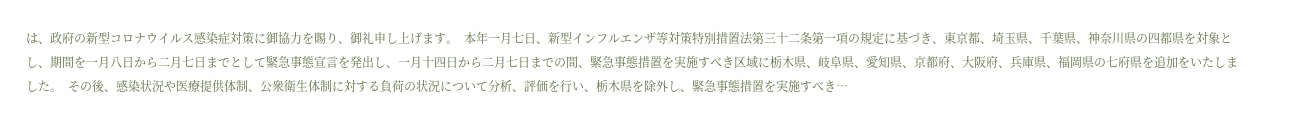は、政府の新型コロナウイルス感染症対策に御協力を賜り、御礼申し上げます。  本年一月七日、新型インフルエンザ等対策特別措置法第三十二条第一項の規定に基づき、東京都、埼玉県、千葉県、神奈川県の四都県を対象とし、期間を一月八日から二月七日までとして緊急事態宣言を発出し、一月十四日から二月七日までの間、緊急事態措置を実施すべき区域に栃木県、岐阜県、愛知県、京都府、大阪府、兵庫県、福岡県の七府県を追加をいたしました。  その後、感染状況や医療提供体制、公衆衛生体制に対する負荷の状況について分析、評価を行い、栃木県を除外し、緊急事態措置を実施すべき…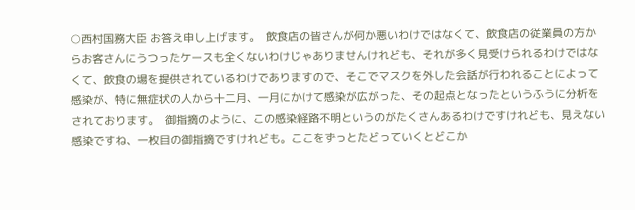○西村国務大臣 お答え申し上げます。  飲食店の皆さんが何か悪いわけではなくて、飲食店の従業員の方からお客さんにうつったケースも全くないわけじゃありませんけれども、それが多く見受けられるわけではなくて、飲食の場を提供されているわけでありますので、そこでマスクを外した会話が行われることによって感染が、特に無症状の人から十二月、一月にかけて感染が広がった、その起点となったというふうに分析をされております。  御指摘のように、この感染経路不明というのがたくさんあるわけですけれども、見えない感染ですね、一枚目の御指摘ですけれども。ここをずっとたどっていくとどこか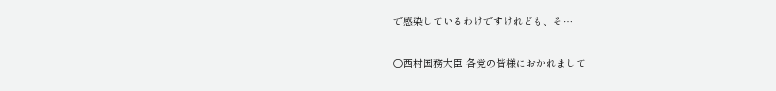で感染しているわけですけれども、そ…

○西村国務大臣 各党の皆様におかれまして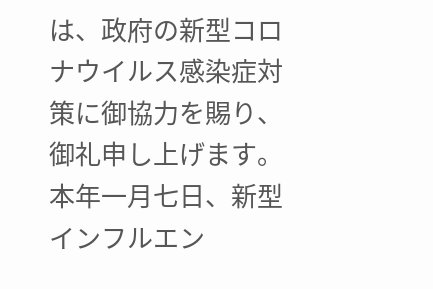は、政府の新型コロナウイルス感染症対策に御協力を賜り、御礼申し上げます。  本年一月七日、新型インフルエン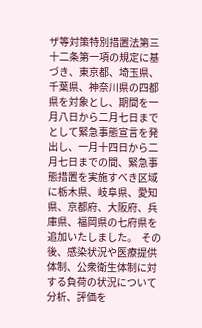ザ等対策特別措置法第三十二条第一項の規定に基づき、東京都、埼玉県、千葉県、神奈川県の四都県を対象とし、期間を一月八日から二月七日までとして緊急事態宣言を発出し、一月十四日から二月七日までの間、緊急事態措置を実施すべき区域に栃木県、岐阜県、愛知県、京都府、大阪府、兵庫県、福岡県の七府県を追加いたしました。  その後、感染状況や医療提供体制、公衆衛生体制に対する負荷の状況について分析、評価を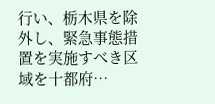行い、栃木県を除外し、緊急事態措置を実施すべき区域を十都府…